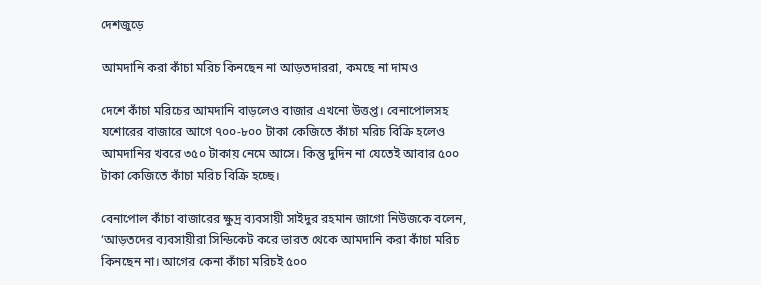দেশজুড়ে

আমদানি করা কাঁচা মরিচ কিনছেন না আড়তদাররা, কমছে না দামও

দেশে কাঁচা মরিচের আমদানি বাড়লেও বাজার এখনো উত্তপ্ত। বেনাপোলসহ যশোরের বাজারে আগে ৭০০-৮০০ টাকা কেজিতে কাঁচা মরিচ বিক্রি হলেও আমদানির খবরে ৩৫০ টাকায় নেমে আসে। কিন্তু দুদিন না যেতেই আবার ৫০০ টাকা কেজিতে কাঁচা মরিচ বিক্রি হচ্ছে।

বেনাপোল কাঁচা বাজারের ক্ষুদ্র ব্যবসায়ী সাইদুর রহমান জাগো নিউজকে বলেন, ‘আড়তদের ব্যবসায়ীরা সিন্ডিকেট করে ভারত থেকে আমদানি করা কাঁচা মরিচ কিনছেন না। আগের কেনা কাঁচা মরিচই ৫০০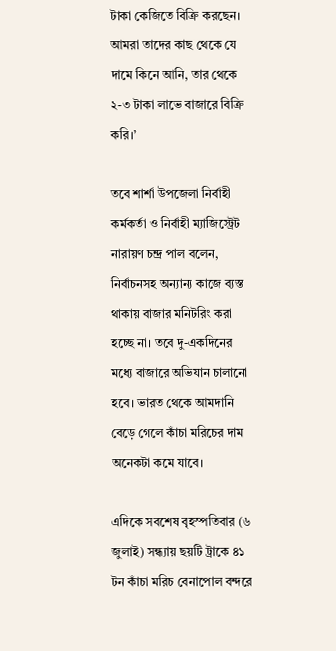টাকা কেজিতে বিক্রি করছেন। আমরা তাদের কাছ থেকে যে দামে কিনে আনি, তার থেকে ২-৩ টাকা লাভে বাজারে বিক্রি করি।’

তবে শার্শা উপজেলা নির্বাহী কর্মকর্তা ও নির্বাহী ম্যাজিস্ট্রেট নারায়ণ চন্দ্র পাল বলেন, নির্বাচনসহ অন্যান্য কাজে ব্যস্ত থাকায় বাজার মনিটরিং করা হচ্ছে না। তবে দু-একদিনের মধ্যে বাজারে অভিযান চালানো হবে। ভারত থেকে আমদানি বেড়ে গেলে কাঁচা মরিচের দাম অনেকটা কমে যাবে।

এদিকে সবশেষ বৃহস্পতিবার (৬ জুলাই) সন্ধ্যায় ছয়টি ট্রাকে ৪১ টন কাঁচা মরিচ বেনাপোল বন্দরে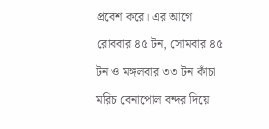প্রবেশ করে। এর আগে রোববার ৪৫ টন, সোমবার ৪৫ টন ও মঙ্গলবার ৩৩ টন কাঁচা মরিচ বেনাপোল বন্দর দিয়ে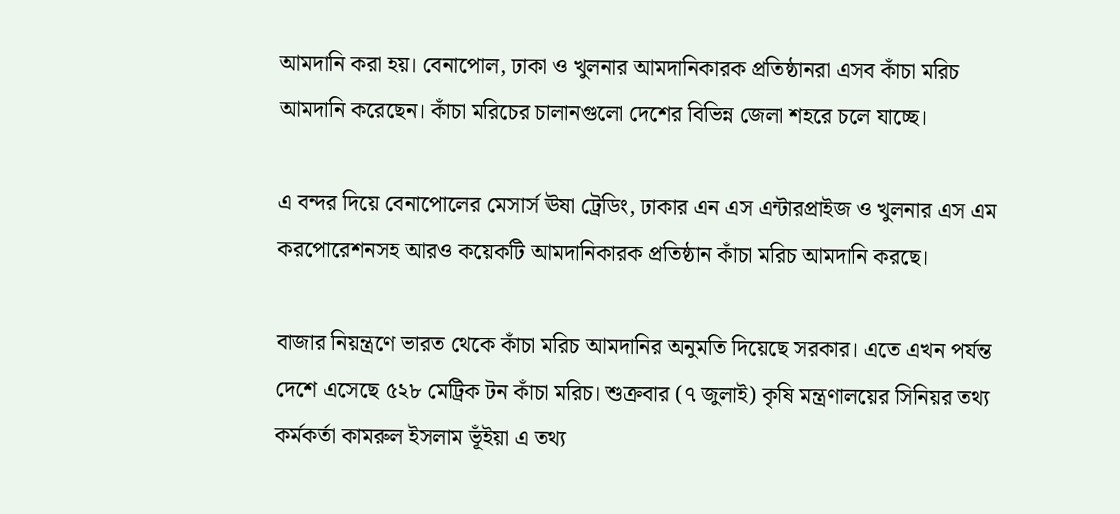আমদানি করা হয়। বেনাপোল, ঢাকা ও খুলনার আমদানিকারক প্রতিষ্ঠানরা এসব কাঁচা মরিচ আমদানি করেছেন। কাঁচা মরিচের চালানগুলো দেশের বিভিন্ন জেলা শহরে চলে যাচ্ছে।

এ বন্দর দিয়ে বেনাপোলের মেসার্স ঊষা ট্রেডিং, ঢাকার এন এস এন্টারপ্রাইজ ও খুলনার এস এম করপোরেশনসহ আরও কয়েকটি আমদানিকারক প্রতিষ্ঠান কাঁচা মরিচ আমদানি করছে।

বাজার নিয়ন্ত্রণে ভারত থেকে কাঁচা মরিচ আমদানির অনুমতি দিয়েছে সরকার। এতে এখন পর্যন্ত দেশে এসেছে ৫২৮ মেট্রিক টন কাঁচা মরিচ। শুক্রবার (৭ জুলাই) কৃষি মন্ত্রণালয়ের সিনিয়র তথ্য কর্মকর্তা কামরুল ইসলাম ভূঁইয়া এ তথ্য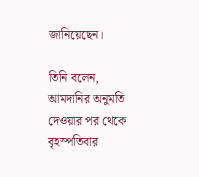জানিয়েছেন।

তিনি বলেন, আমদানির অনুমতি দেওয়ার পর থেকে বৃহস্পতিবার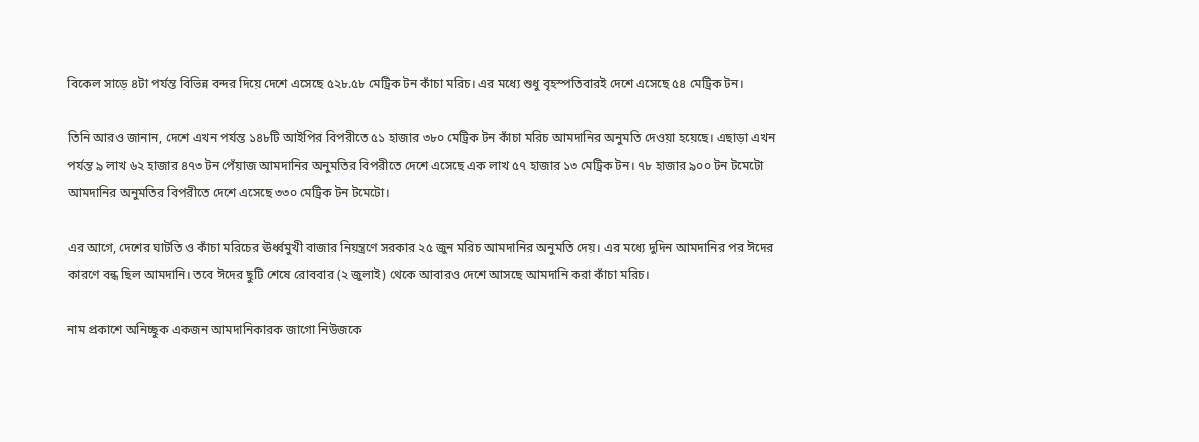বিকেল সাড়ে ৪টা পর্যন্ত বিভিন্ন বন্দর দিয়ে দেশে এসেছে ৫২৮.৫৮ মেট্রিক টন কাঁচা মরিচ। এর মধ্যে শুধু বৃহস্পতিবারই দেশে এসেছে ৫৪ মেট্রিক টন।

তিনি আরও জানান, দেশে এখন পর্যন্ত ১৪৮টি আইপির বিপরীতে ৫১ হাজার ৩৮০ মেট্রিক টন কাঁচা মরিচ আমদানির অনুমতি দেওয়া হয়েছে। এছাড়া এখন পর্যন্ত ৯ লাখ ৬২ হাজার ৪৭৩ টন পেঁয়াজ আমদানির অনুমতির বিপরীতে দেশে এসেছে এক লাখ ৫৭ হাজার ১৩ মেট্রিক টন। ৭৮ হাজার ৯০০ টন টমেটো আমদানির অনুমতির বিপরীতে দেশে এসেছে ৩৩০ মেট্রিক টন টমেটো।

এর আগে, দেশের ঘাটতি ও কাঁচা মরিচের ঊর্ধ্বমুখী বাজার নিয়ন্ত্রণে সরকার ২৫ জুন মরিচ আমদানির অনুমতি দেয়। এর মধ্যে দুদিন আমদানির পর ঈদের কারণে বন্ধ ছিল আমদানি। তবে ঈদের ছুটি শেষে রোববার (২ জুলাই) থেকে আবারও দেশে আসছে আমদানি করা কাঁচা মরিচ।

নাম প্রকাশে অনিচ্ছুক একজন আমদানিকারক জাগো নিউজকে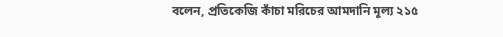বলেন, প্রতিকেজি কাঁচা মরিচের আমদানি মূল্য ২১৫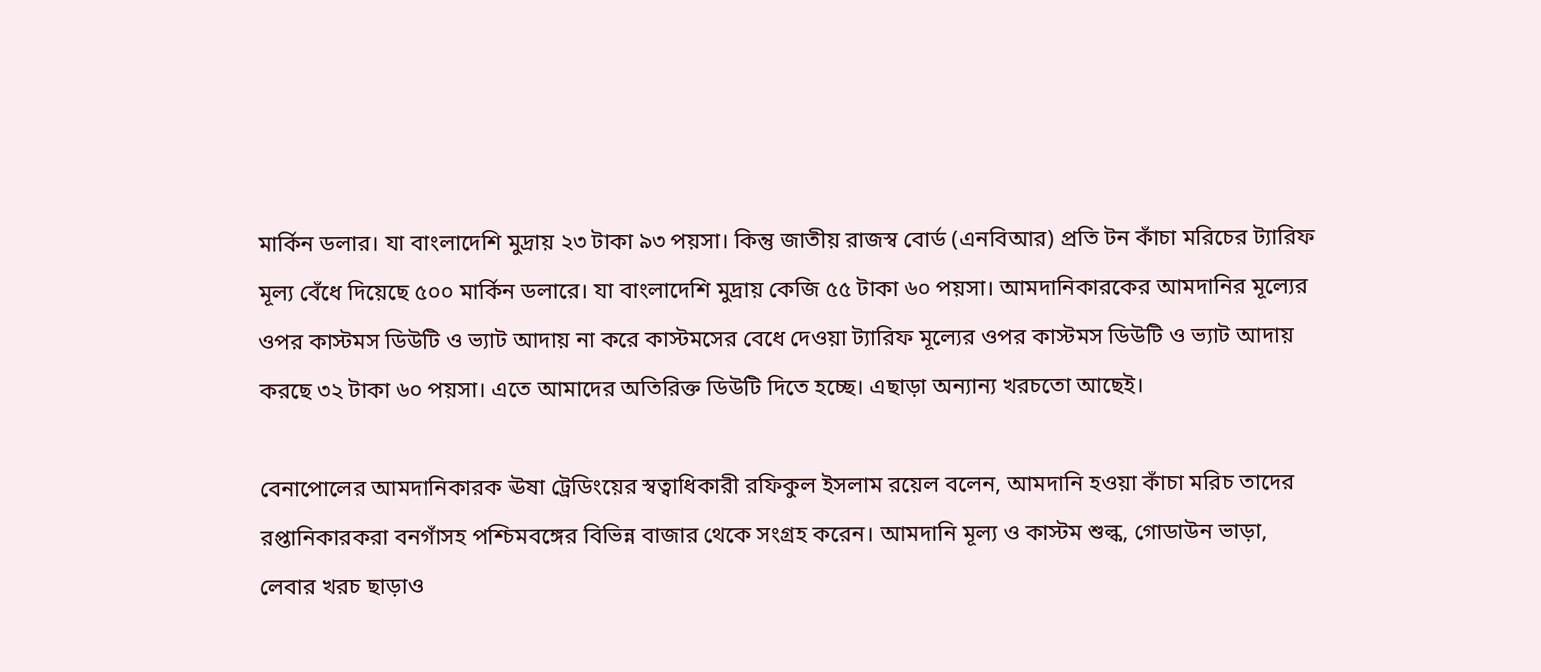মার্কিন ডলার। যা বাংলাদেশি মুদ্রায় ২৩ টাকা ৯৩ পয়সা। কিন্তু জাতীয় রাজস্ব বোর্ড (এনবিআর) প্রতি টন কাঁচা মরিচের ট্যারিফ মূল্য বেঁধে দিয়েছে ৫০০ মার্কিন ডলারে। যা বাংলাদেশি মুদ্রায় কেজি ৫৫ টাকা ৬০ পয়সা। আমদানিকারকের আমদানির মূল্যের ওপর কাস্টমস ডিউটি ও ভ্যাট আদায় না করে কাস্টমসের বেধে দেওয়া ট্যারিফ মূল্যের ওপর কাস্টমস ডিউটি ও ভ্যাট আদায় করছে ৩২ টাকা ৬০ পয়সা। এতে আমাদের অতিরিক্ত ডিউটি দিতে হচ্ছে। এছাড়া অন্যান্য খরচতো আছেই।

বেনাপোলের আমদানিকারক ঊষা ট্রেডিংয়ের স্বত্বাধিকারী রফিকুল ইসলাম রয়েল বলেন, আমদানি হওয়া কাঁচা মরিচ তাদের রপ্তানিকারকরা বনগাঁসহ পশ্চিমবঙ্গের বিভিন্ন বাজার থেকে সংগ্রহ করেন। আমদানি মূল্য ও কাস্টম শুল্ক, গোডাউন ভাড়া, লেবার খরচ ছাড়াও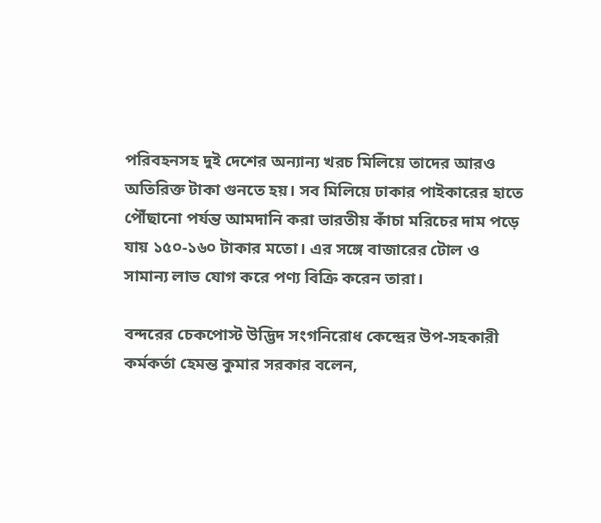পরিবহনসহ দুই দেশের অন্যান্য খরচ মিলিয়ে তাদের আরও অতিরিক্ত টাকা গুনতে হয়। সব মিলিয়ে ঢাকার পাইকারের হাতে পৌঁছানো পর্যন্ত আমদানি করা ভারতীয় কাঁচা মরিচের দাম পড়ে যায় ১৫০-১৬০ টাকার মতো। এর সঙ্গে বাজারের টোল ও সামান্য লাভ যোগ করে পণ্য বিক্রি করেন তারা।

বন্দরের চেকপোস্ট উদ্ভিদ সংগনিরোধ কেন্দ্রের উপ-সহকারী কর্মকর্তা হেমন্ত কুমার সরকার বলেন,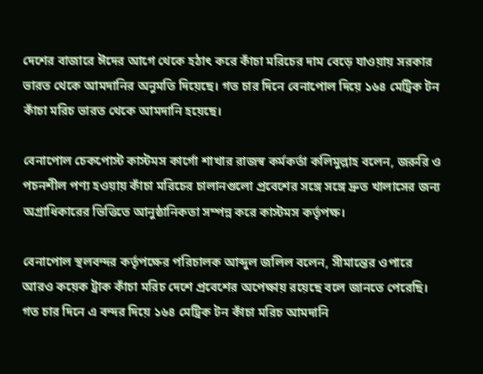দেশের বাজারে ঈদের আগে থেকে হঠাৎ করে কাঁচা মরিচের দাম বেড়ে যাওয়ায় সরকার ভারত থেকে আমদানির অনুমতি দিয়েছে। গত চার দিনে বেনাপোল দিয়ে ১৬৪ মেট্রিক টন কাঁচা মরিচ ভারত থেকে আমদানি হয়েছে।

বেনাপোল চেকপোস্ট কাস্টমস কার্গো শাখার রাজস্ব কর্মকর্তা কলিমুল্লাহ বলেন, জরুরি ও পচনশীল পণ্য হওয়ায় কাঁচা মরিচের চালানগুলো প্রবেশের সঙ্গে সঙ্গে দ্রুত খালাসের জন্য অগ্রাধিকারের ভিত্তিতে আনুষ্ঠানিকতা সম্পন্ন করে কাস্টমস কর্তৃপক্ষ।

বেনাপোল স্থলবন্দর কর্তৃপক্ষের পরিচালক আব্দুল জলিল বলেন, সীমান্তের ওপারে আরও কয়েক ট্রাক কাঁচা মরিচ দেশে প্রবেশের অপেক্ষায় রয়েছে বলে জানতে পেরেছি। গত চার দিনে এ বন্দর দিয়ে ১৬৪ মেট্রিক টন কাঁচা মরিচ আমদানি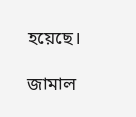হয়েছে।

জামাল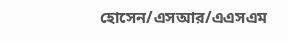হোসেন/এসআর/এএসএম